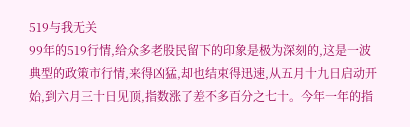519与我无关
99年的519行情,给众多老股民留下的印象是极为深刻的,这是一波典型的政策市行情,来得凶猛,却也结束得迅速,从五月十九日启动开始,到六月三十日见顶,指数涨了差不多百分之七十。今年一年的指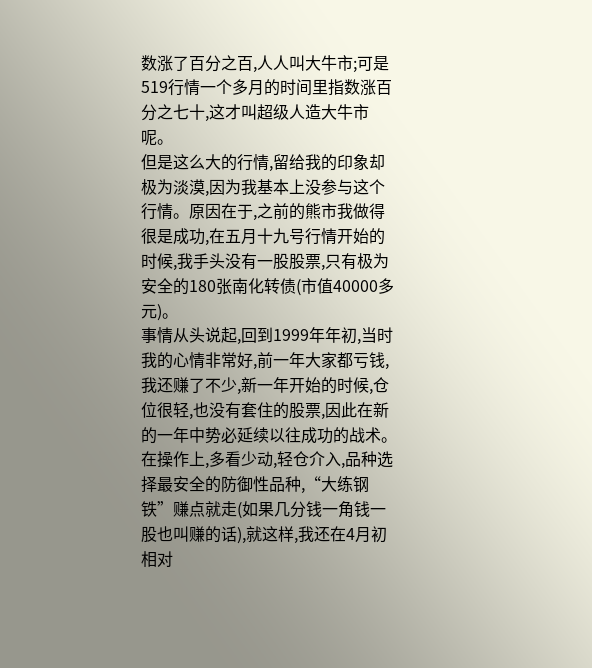数涨了百分之百,人人叫大牛市;可是519行情一个多月的时间里指数涨百分之七十,这才叫超级人造大牛市呢。
但是这么大的行情,留给我的印象却极为淡漠,因为我基本上没参与这个行情。原因在于,之前的熊市我做得很是成功,在五月十九号行情开始的时候,我手头没有一股股票,只有极为安全的180张南化转债(市值40000多元)。
事情从头说起,回到1999年年初,当时我的心情非常好,前一年大家都亏钱,我还赚了不少,新一年开始的时候,仓位很轻,也没有套住的股票,因此在新的一年中势必延续以往成功的战术。在操作上,多看少动,轻仓介入,品种选择最安全的防御性品种,“大练钢铁”赚点就走(如果几分钱一角钱一股也叫赚的话),就这样,我还在4月初相对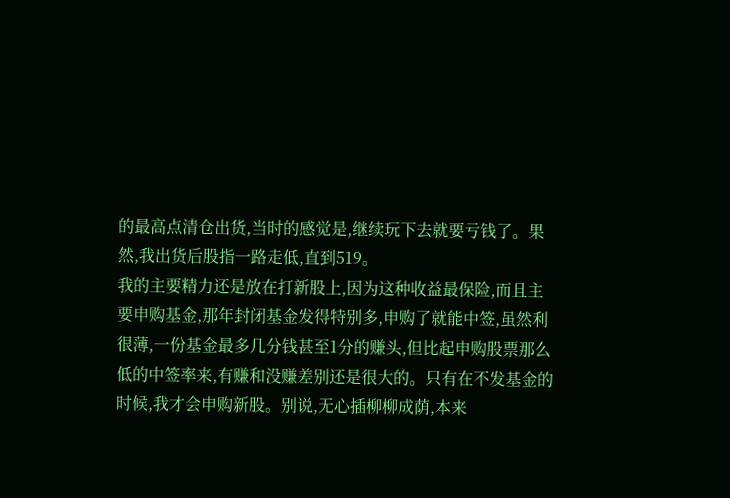的最高点清仓出货,当时的感觉是,继续玩下去就要亏钱了。果然,我出货后股指一路走低,直到519。
我的主要精力还是放在打新股上,因为这种收益最保险,而且主要申购基金,那年封闭基金发得特别多,申购了就能中签,虽然利很薄,一份基金最多几分钱甚至1分的赚头,但比起申购股票那么低的中签率来,有赚和没赚差别还是很大的。只有在不发基金的时候,我才会申购新股。别说,无心插柳柳成荫,本来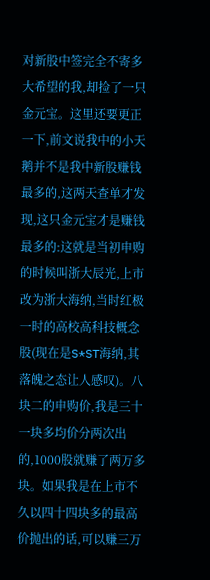对新股中签完全不寄多大希望的我,却捡了一只金元宝。这里还要更正一下,前文说我中的小天鹅并不是我中新股赚钱最多的,这两天查单才发现,这只金元宝才是赚钱最多的:这就是当初申购的时候叫浙大辰光,上市改为浙大海纳,当时红极一时的高校高科技概念股(现在是S*ST海纳,其落魄之态让人感叹)。八块二的申购价,我是三十一块多均价分两次出的,1000股就赚了两万多块。如果我是在上市不久以四十四块多的最高价抛出的话,可以赚三万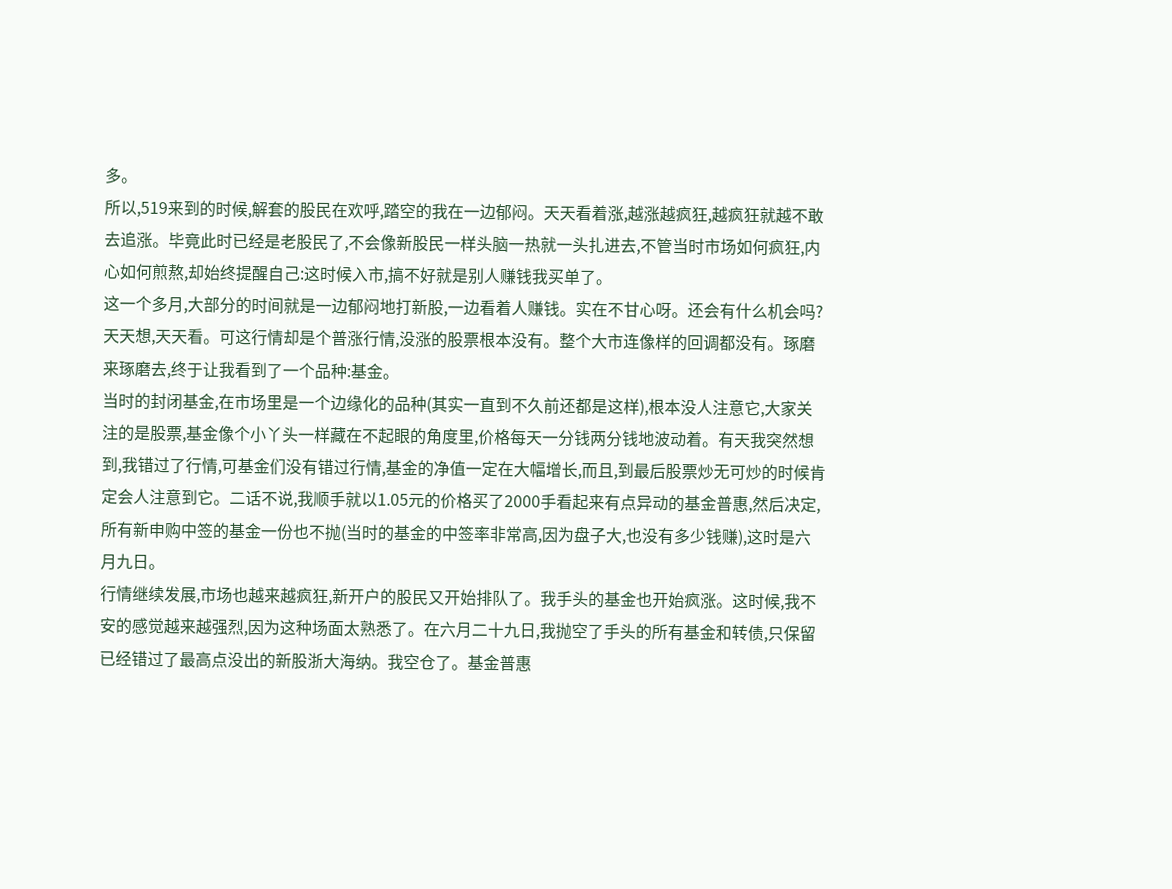多。
所以,519来到的时候,解套的股民在欢呼,踏空的我在一边郁闷。天天看着涨,越涨越疯狂,越疯狂就越不敢去追涨。毕竟此时已经是老股民了,不会像新股民一样头脑一热就一头扎进去,不管当时市场如何疯狂,内心如何煎熬,却始终提醒自己:这时候入市,搞不好就是别人赚钱我买单了。
这一个多月,大部分的时间就是一边郁闷地打新股,一边看着人赚钱。实在不甘心呀。还会有什么机会吗?天天想,天天看。可这行情却是个普涨行情,没涨的股票根本没有。整个大市连像样的回调都没有。琢磨来琢磨去,终于让我看到了一个品种:基金。
当时的封闭基金,在市场里是一个边缘化的品种(其实一直到不久前还都是这样),根本没人注意它,大家关注的是股票,基金像个小丫头一样藏在不起眼的角度里,价格每天一分钱两分钱地波动着。有天我突然想到,我错过了行情,可基金们没有错过行情,基金的净值一定在大幅增长,而且,到最后股票炒无可炒的时候肯定会人注意到它。二话不说,我顺手就以1.05元的价格买了2000手看起来有点异动的基金普惠,然后决定,所有新申购中签的基金一份也不抛(当时的基金的中签率非常高,因为盘子大,也没有多少钱赚),这时是六月九日。
行情继续发展,市场也越来越疯狂,新开户的股民又开始排队了。我手头的基金也开始疯涨。这时候,我不安的感觉越来越强烈,因为这种场面太熟悉了。在六月二十九日,我抛空了手头的所有基金和转债,只保留已经错过了最高点没出的新股浙大海纳。我空仓了。基金普惠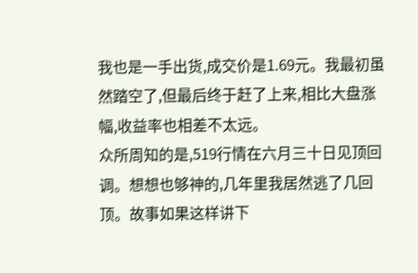我也是一手出货,成交价是1.69元。我最初虽然踏空了,但最后终于赶了上来,相比大盘涨幅,收益率也相差不太远。
众所周知的是,519行情在六月三十日见顶回调。想想也够神的,几年里我居然逃了几回顶。故事如果这样讲下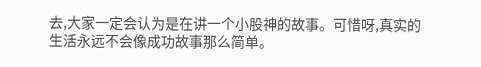去,大家一定会认为是在讲一个小股神的故事。可惜呀,真实的生活永远不会像成功故事那么简单。